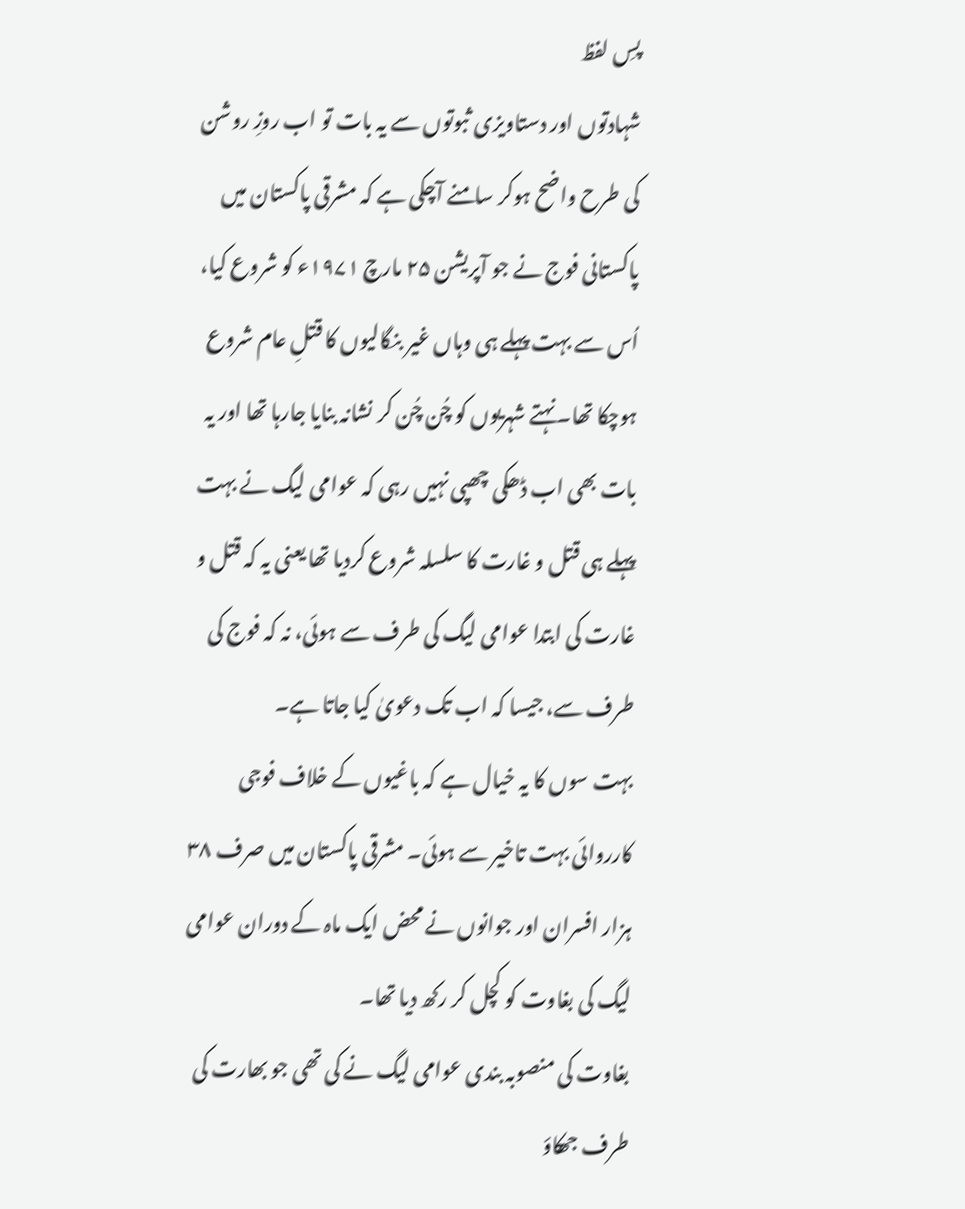پسِ لفظ
شہادتوں اور دستاویزی ثبوتوں سے یہ بات تو اب روزِ روشن کی طرح واضح ہوکر سامنے آچکی ہے کہ مشرقی پاکستان میں پاکستانی فوج نے جو آپریشن ۲۵ مارچ ۱۹۷۱ء کو شروع کیا، اُس سے بہت پہلے ہی وہاں غیر بنگالیوں کا قتلِ عام شروع ہوچکا تھا۔ نہتے شہریوں کو چُن چُن کر نشانہ بنایا جارہا تھا اور یہ بات بھی اب ڈھکی چھپی نہیں رہی کہ عوامی لیگ نے بہت پہلے ہی قتل و غارت کا سلسلہ شروع کردیا تھا یعنی یہ کہ قتل و غارت کی ابتدا عوامی لیگ کی طرف سے ہوئی، نہ کہ فوج کی طرف سے، جیسا کہ اب تک دعویٰ کیا جاتا ہے۔
بہت سوں کا یہ خیال ہے کہ باغیوں کے خلاف فوجی کارروائی بہت تاخیر سے ہوئی۔ مشرقی پاکستان میں صرف ۳۸ ہزار افسران اور جوانوں نے محض ایک ماہ کے دوران عوامی لیگ کی بغاوت کو کچل کر رکھ دیا تھا۔
بغاوت کی منصوبہ بندی عوامی لیگ نے کی تھی جو بھارت کی طرف جھکاؤ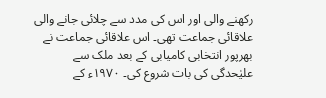رکھنے والی اور اس کی مدد سے چلائی جانے والی علاقائی جماعت تھی۔ اس علاقائی جماعت نے بھرپور انتخابی کامیابی کے بعد ملک سے علیٰحدگی کی بات شروع کی۔ ۱۹۷۰ء کے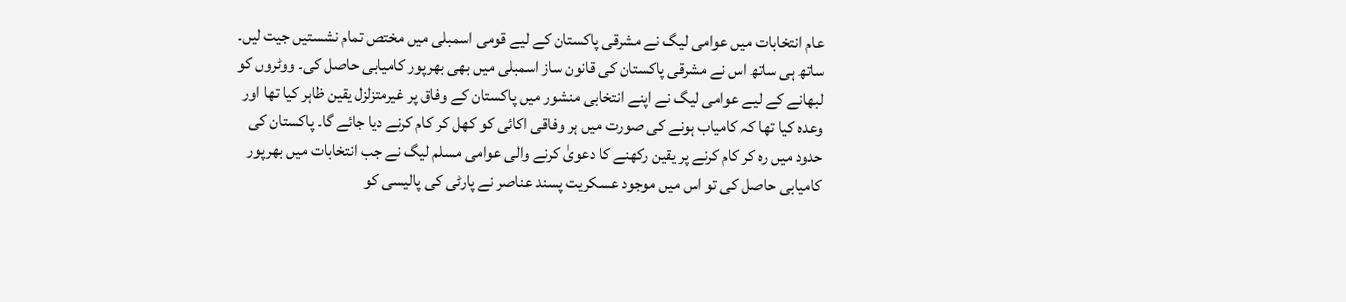عام انتخابات میں عوامی لیگ نے مشرقی پاکستان کے لیے قومی اسمبلی میں مختص تمام نشستیں جیت لیں۔ ساتھ ہی ساتھ اس نے مشرقی پاکستان کی قانون ساز اسمبلی میں بھی بھرپور کامیابی حاصل کی۔ ووٹروں کو لبھانے کے لیے عوامی لیگ نے اپنے انتخابی منشور میں پاکستان کے وفاق پر غیرمتزلزل یقین ظاہر کیا تھا اور وعدہ کیا تھا کہ کامیاب ہونے کی صورت میں ہر وفاقی اکائی کو کھل کر کام کرنے دیا جائے گا۔ پاکستان کی حدود میں رہ کر کام کرنے پر یقین رکھنے کا دعویٰ کرنے والی عوامی مسلم لیگ نے جب انتخابات میں بھرپور کامیابی حاصل کی تو اس میں موجود عسکریت پسند عناصر نے پارٹی کی پالیسی کو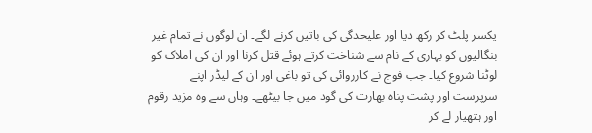یکسر پلٹ کر رکھ دیا اور علیحدگی کی باتیں کرنے لگے۔ ان لوگوں نے تمام غیر بنگالیوں کو بہاری کے نام سے شناخت کرتے ہوئے قتل کرنا اور ان کی املاک کو لوٹنا شروع کیا۔ جب فوج نے کارروائی کی تو باغی اور ان کے لیڈر اپنے سرپرست اور پشت پناہ بھارت کی گود میں جا بیٹھے۔ وہاں سے وہ مزید رقوم اور ہتھیار لے کر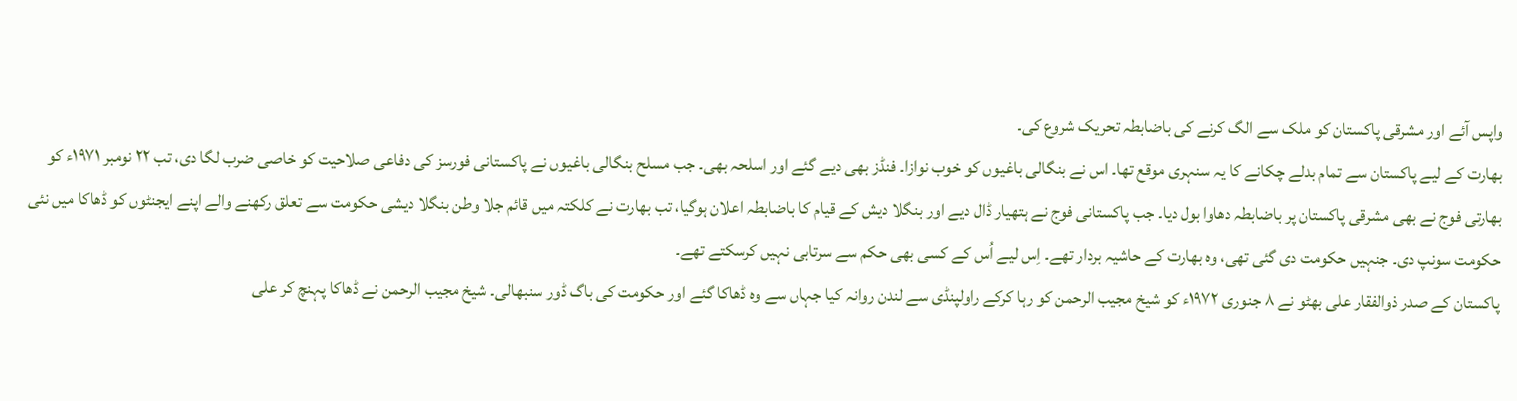واپس آئے اور مشرقی پاکستان کو ملک سے الگ کرنے کی باضابطہ تحریک شروع کی۔
بھارت کے لیے پاکستان سے تمام بدلے چکانے کا یہ سنہری موقع تھا۔ اس نے بنگالی باغیوں کو خوب نوازا۔ فنڈز بھی دیے گئے اور اسلحہ بھی۔ جب مسلح بنگالی باغیوں نے پاکستانی فورسز کی دفاعی صلاحیت کو خاصی ضرب لگا دی، تب ۲۲ نومبر ۱۹۷۱ء کو بھارتی فوج نے بھی مشرقی پاکستان پر باضابطہ دھاوا بول دیا۔ جب پاکستانی فوج نے ہتھیار ڈال دیے اور بنگلا دیش کے قیام کا باضابطہ اعلان ہوگیا، تب بھارت نے کلکتہ میں قائم جلا وطن بنگلا دیشی حکومت سے تعلق رکھنے والے اپنے ایجنٹوں کو ڈھاکا میں نئی حکومت سونپ دی۔ جنہیں حکومت دی گئی تھی، وہ بھارت کے حاشیہ بردار تھے۔ اِس لیے اُس کے کسی بھی حکم سے سرتابی نہیں کرسکتے تھے۔
پاکستان کے صدر ذوالفقار علی بھٹو نے ۸ جنوری ۱۹۷۲ء کو شیخ مجیب الرحمن کو رہا کرکے راولپنڈی سے لندن روانہ کیا جہاں سے وہ ڈھاکا گئے اور حکومت کی باگ ڈور سنبھالی۔ شیخ مجیب الرحمن نے ڈھاکا پہنچ کر علی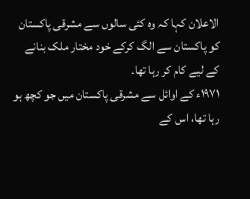الاعلان کہا کہ وہ کئی سالوں سے مشرقی پاکستان کو پاکستان سے الگ کرکے خود مختار ملک بنانے کے لیے کام کر رہا تھا۔
۱۹۷۱ء کے اوائل سے مشرقی پاکستان میں جو کچھ ہو رہا تھا، اس کے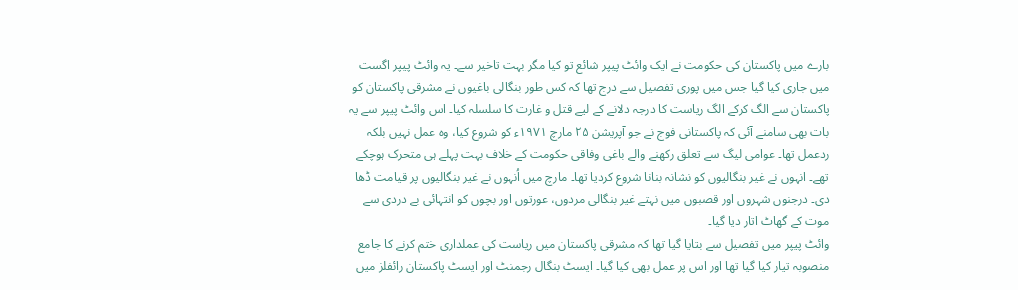بارے میں پاکستان کی حکومت نے ایک وائٹ پیپر شائع تو کیا مگر بہت تاخیر سے۔ یہ وائٹ پیپر اگست میں جاری کیا گیا جس میں پوری تفصیل سے درج تھا کہ کس طور بنگالی باغیوں نے مشرقی پاکستان کو پاکستان سے الگ کرکے الگ ریاست کا درجہ دلانے کے لیے قتل و غارت کا سلسلہ کیا۔ اس وائٹ پیپر سے یہ بات بھی سامنے آئی کہ پاکستانی فوج نے جو آپریشن ۲۵ مارچ ۱۹۷۱ء کو شروع کیا، وہ عمل نہیں بلکہ ردعمل تھا۔ عوامی لیگ سے تعلق رکھنے والے باغی وفاقی حکومت کے خلاف بہت پہلے ہی متحرک ہوچکے تھے۔ انہوں نے غیر بنگالیوں کو نشانہ بنانا شروع کردیا تھا۔ مارچ میں اُنہوں نے غیر بنگالیوں پر قیامت ڈھا دی۔ درجنوں شہروں اور قصبوں میں نہتے غیر بنگالی مردوں، عورتوں اور بچوں کو انتہائی بے دردی سے موت کے گھاٹ اتار دیا گیا۔
وائٹ پیپر میں تفصیل سے بتایا گیا تھا کہ مشرقی پاکستان میں ریاست کی عملداری ختم کرنے کا جامع منصوبہ تیار کیا گیا تھا اور اس پر عمل بھی کیا گیا۔ ایسٹ بنگال رجمنٹ اور ایسٹ پاکستان رائفلز میں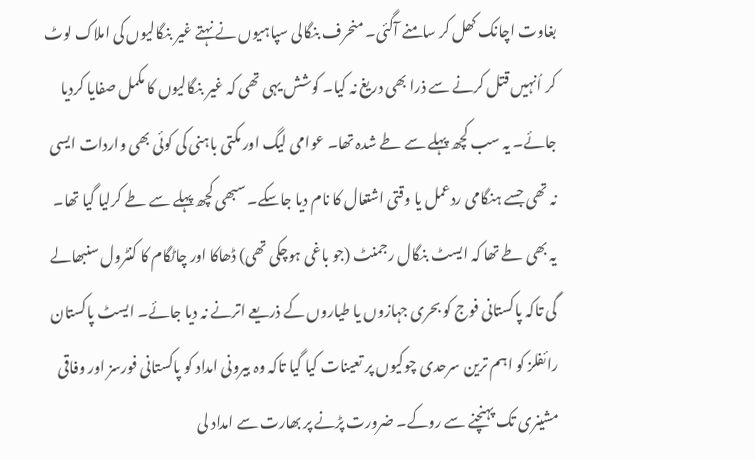بغاوت اچانک کھل کر سامنے آگئی۔ منحرف بنگالی سپاہیوں نے نہتے غیر بنگالیوں کی املاک لوٹ کر اُنہیں قتل کرنے سے ذرا بھی دریغ نہ کیا۔ کوشش یہی تھی کہ غیر بنگالیوں کا مکمل صفایا کردیا جائے۔ یہ سب کچھ پہلے سے طے شدہ تھا۔ عوامی لیگ اور مکتی باہنی کی کوئی بھی واردات ایسی نہ تھی جسے ہنگامی ردعمل یا وقتی اشتعال کا نام دیا جاسکے۔ سبھی کچھ پہلے سے طے کرلیا گیا تھا۔
یہ بھی طے تھا کہ ایسٹ بنگال رجمنٹ (جو باغی ہوچکی تھی) ڈھاکا اور چاٹگام کا کنٹرول سنبھالے گی تاکہ پاکستانی فوج کو بحری جہازوں یا طیاروں کے ذریعے اترنے نہ دیا جائے۔ ایسٹ پاکستان رائفلز کو اہم ترین سرحدی چوکیوں پر تعینات کیا گیا تاکہ وہ بیرونی امداد کو پاکستانی فورسز اور وفاقی مشینری تک پہنچنے سے روکے۔ ضرورت پڑنے پر بھارت سے امداد لی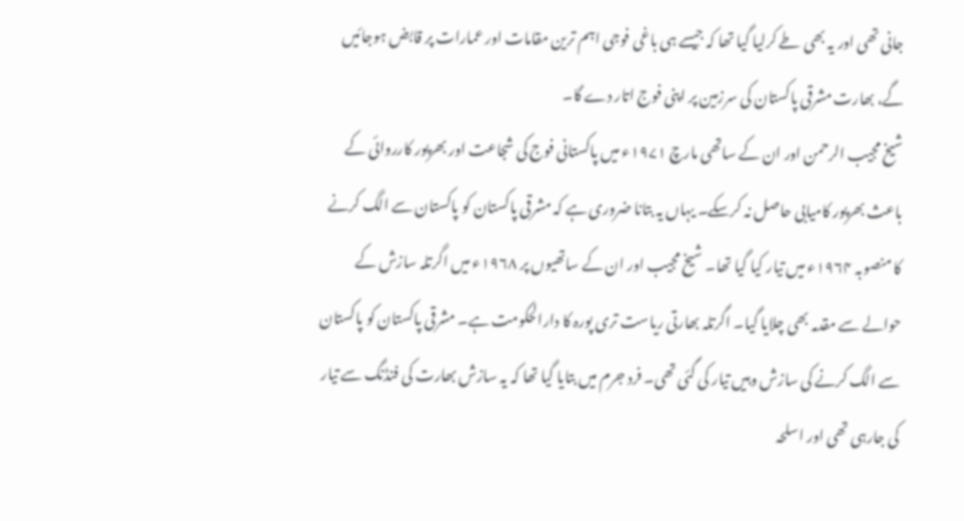جانی تھی اور یہ بھی طے کرلیا گیا تھا کہ جیسے ہی باغی فوجی اہم ترین مقامات اور عمارات پر قابض ہوجائیں گے، بھارت مشرقی پاکستان کی سرزمین پر اپنی فوج اتار دے گا۔
شیخ مجیب الرحمن اور ان کے ساتھی مارچ ۱۹۷۱ء میں پاکستانی فوج کی شجاعت اور بھرپور کارروائی کے باعث بھرپور کامیابی حاصل نہ کرسکے۔ یہاں یہ بتانا ضروری ہے کہ مشرقی پاکستان کو پاکستان سے الگ کرنے کا منصوبہ ۱۹۶۴ء میں تیار کیا گیا تھا۔ شیخ مجیب اور ان کے ساتھیوں پر ۱۹۶۸ء میں اگرتلہ سازش کے حوالے سے مقدمہ بھی چلایا گیا۔ اگرتلہ بھارتی ریاست تری پورہ کا دارالحکومت ہے۔ مشرقی پاکستان کو پاکستان سے الگ کرنے کی سازش وہیں تیار کی گئی تھی۔ فرد جرم میں بتایا گیا تھا کہ یہ سازش بھارت کی فنڈنگ سے تیار کی جارہی تھی اور اسلحہ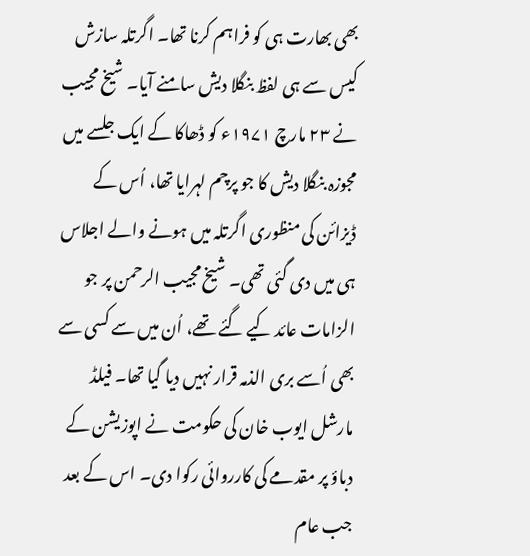بھی بھارت ہی کو فراہم کرنا تھا۔ اگرتلہ سازش کیس سے ہی لفظ بنگلا دیش سامنے آیا۔ شیخ مجیب نے ۲۳ مارچ ۱۹۷۱ء کو ڈھاکا کے ایک جلسے میں مجوزہ بنگلا دیش کا جو پرچم لہرایا تھا، اُس کے ڈیزائن کی منظوری اگرتلہ میں ہونے والے اجلاس ہی میں دی گئی تھی۔ شیخ مجیب الرحمن پر جو الزامات عائد کیے گئے تھے، اُن میں سے کسی سے بھی اُسے بری الذمہ قرار نہیں دیا گیا تھا۔ فیلڈ مارشل ایوب خان کی حکومت نے اپوزیشن کے دباؤ پر مقدمے کی کارروائی رکوا دی۔ اس کے بعد جب عام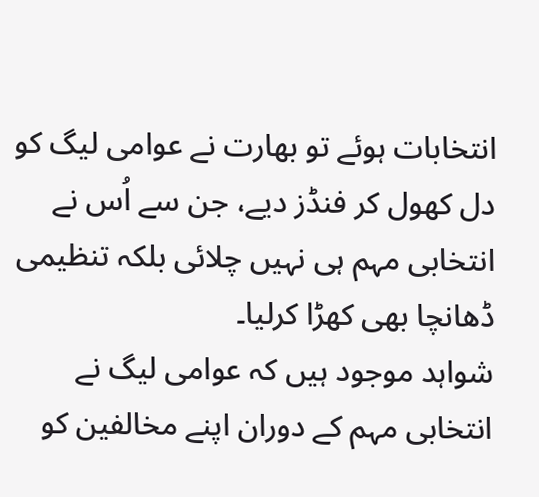انتخابات ہوئے تو بھارت نے عوامی لیگ کو دل کھول کر فنڈز دیے، جن سے اُس نے انتخابی مہم ہی نہیں چلائی بلکہ تنظیمی ڈھانچا بھی کھڑا کرلیا۔
شواہد موجود ہیں کہ عوامی لیگ نے انتخابی مہم کے دوران اپنے مخالفین کو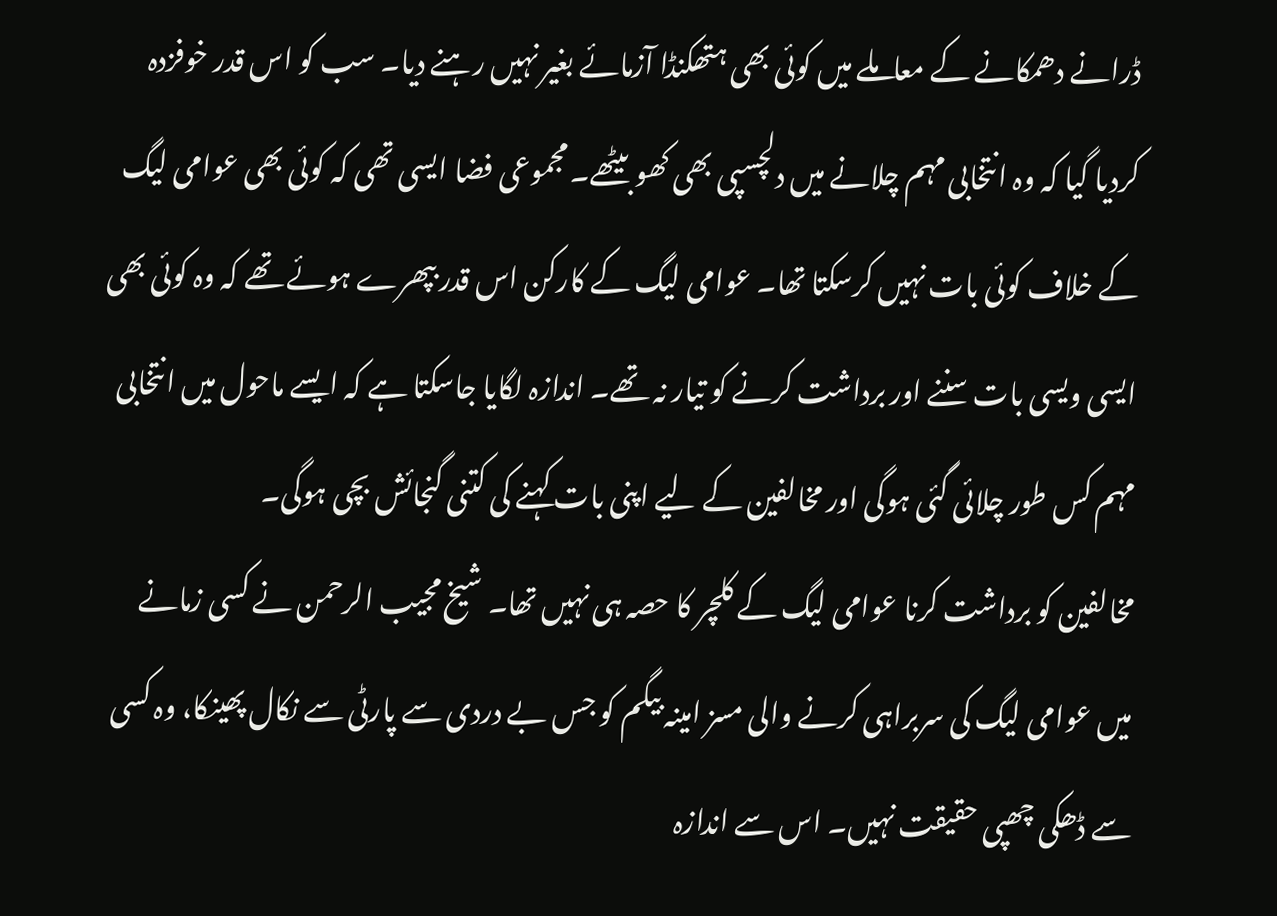ڈرانے دھمکانے کے معاملے میں کوئی بھی ہتھکنڈا آزمائے بغیر نہیں رہنے دیا۔ سب کو اس قدر خوفزدہ کردیا گیا کہ وہ انتخابی مہم چلانے میں دلچسپی بھی کھو بیٹھے۔ مجموعی فضا ایسی تھی کہ کوئی بھی عوامی لیگ کے خلاف کوئی بات نہیں کرسکتا تھا۔ عوامی لیگ کے کارکن اس قدر بپھرے ہوئے تھے کہ وہ کوئی بھی ایسی ویسی بات سننے اور برداشت کرنے کو تیار نہ تھے۔ اندازہ لگایا جاسکتا ہے کہ ایسے ماحول میں انتخابی مہم کس طور چلائی گئی ہوگی اور مخالفین کے لیے اپنی بات کہنے کی کتنی گنجائش بچی ہوگی۔
مخالفین کو برداشت کرنا عوامی لیگ کے کلچر کا حصہ ہی نہیں تھا۔ شیخ مجیب الرحمن نے کسی زمانے میں عوامی لیگ کی سربراہی کرنے والی مسز امینہ بیگم کو جس بے دردی سے پارٹی سے نکال پھینکا، وہ کسی سے ڈھکی چھپی حقیقت نہیں۔ اس سے اندازہ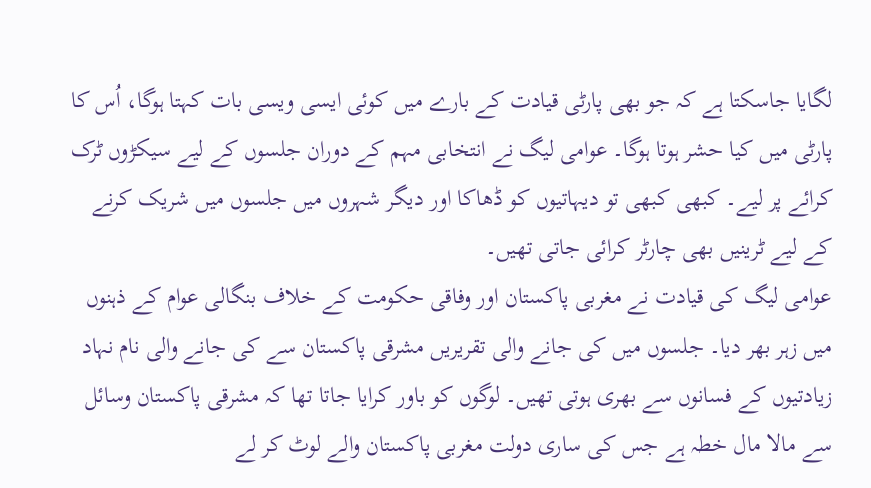لگایا جاسکتا ہے کہ جو بھی پارٹی قیادت کے بارے میں کوئی ایسی ویسی بات کہتا ہوگا، اُس کا پارٹی میں کیا حشر ہوتا ہوگا۔ عوامی لیگ نے انتخابی مہم کے دوران جلسوں کے لیے سیکڑوں ٹرک کرائے پر لیے۔ کبھی کبھی تو دیہاتیوں کو ڈھاکا اور دیگر شہروں میں جلسوں میں شریک کرنے کے لیے ٹرینیں بھی چارٹر کرائی جاتی تھیں۔
عوامی لیگ کی قیادت نے مغربی پاکستان اور وفاقی حکومت کے خلاف بنگالی عوام کے ذہنوں میں زہر بھر دیا۔ جلسوں میں کی جانے والی تقریریں مشرقی پاکستان سے کی جانے والی نام نہاد زیادتیوں کے فسانوں سے بھری ہوتی تھیں۔ لوگوں کو باور کرایا جاتا تھا کہ مشرقی پاکستان وسائل سے مالا مال خطہ ہے جس کی ساری دولت مغربی پاکستان والے لوٹ کر لے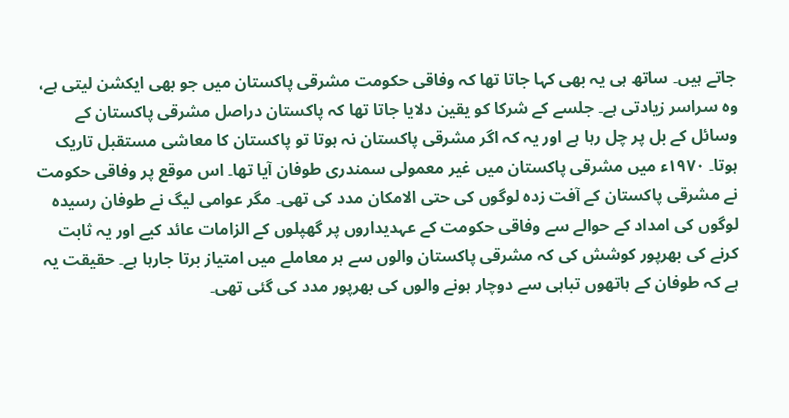جاتے ہیں۔ ساتھ ہی یہ بھی کہا جاتا تھا کہ وفاقی حکومت مشرقی پاکستان میں جو بھی ایکشن لیتی ہے، وہ سراسر زیادتی ہے۔ جلسے کے شرکا کو یقین دلایا جاتا تھا کہ پاکستان دراصل مشرقی پاکستان کے وسائل کے بل پر چل رہا ہے اور یہ کہ اگر مشرقی پاکستان نہ ہوتا تو پاکستان کا معاشی مستقبل تاریک ہوتا۔ ۱۹۷۰ء میں مشرقی پاکستان میں غیر معمولی سمندری طوفان آیا تھا۔ اس موقع پر وفاقی حکومت نے مشرقی پاکستان کے آفت زدہ لوگوں کی حتی الامکان مدد کی تھی۔ مگر عوامی لیگ نے طوفان رسیدہ لوگوں کی امداد کے حوالے سے وفاقی حکومت کے عہدیداروں پر گھپلوں کے الزامات عائد کیے اور یہ ثابت کرنے کی بھرپور کوشش کی کہ مشرقی پاکستان والوں سے ہر معاملے میں امتیاز برتا جارہا ہے۔ حقیقت یہ ہے کہ طوفان کے ہاتھوں تباہی سے دوچار ہونے والوں کی بھرپور مدد کی گئی تھی۔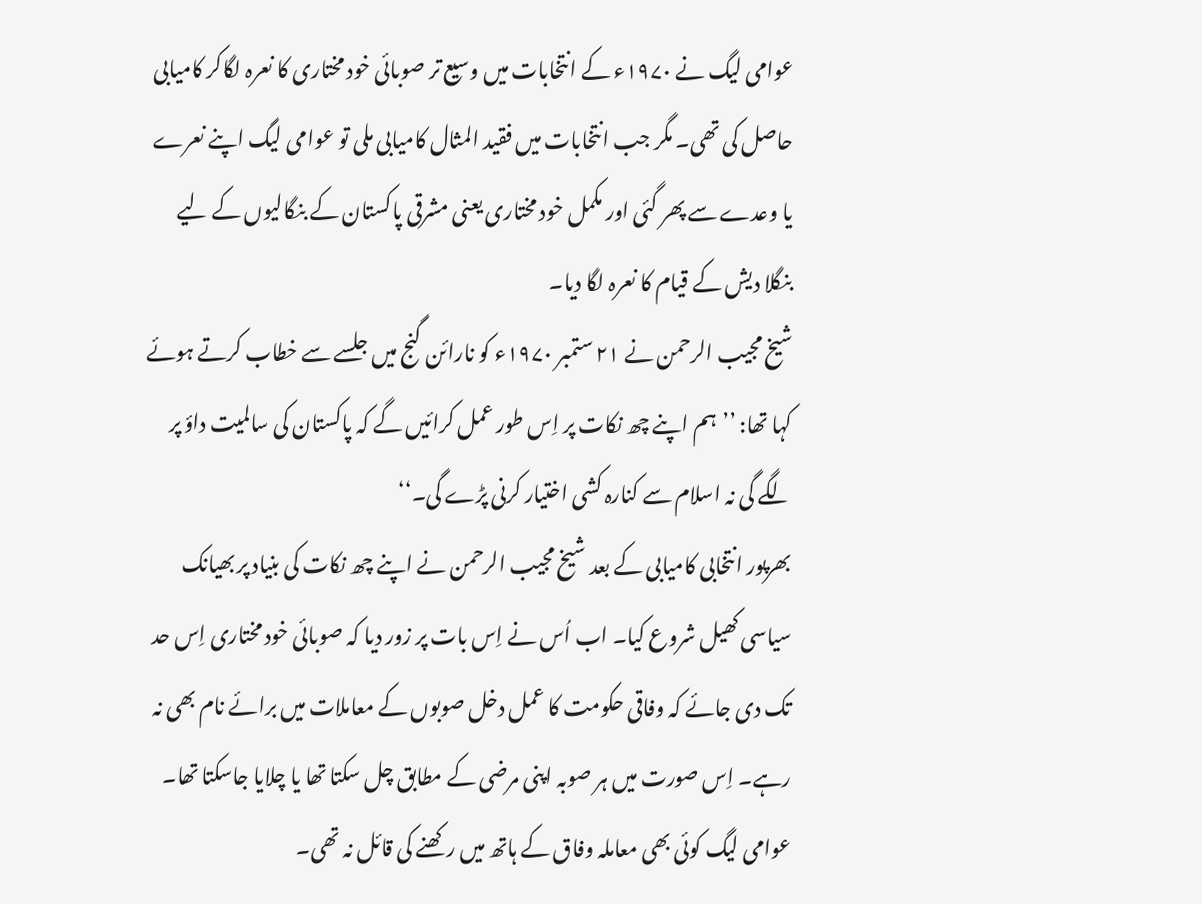عوامی لیگ نے ۱۹۷۰ء کے انتخابات میں وسیع تر صوبائی خود مختاری کا نعرہ لگاکر کامیابی حاصل کی تھی۔ مگر جب انتخابات میں فقید المثال کامیابی ملی تو عوامی لیگ اپنے نعرے یا وعدے سے پھر گئی اور مکمل خود مختاری یعنی مشرقی پاکستان کے بنگالیوں کے لیے بنگلا دیش کے قیام کا نعرہ لگا دیا۔
شیخ مجیب الرحمن نے ۲۱ ستمبر ۱۹۷۰ء کو نارائن گنج میں جلسے سے خطاب کرتے ہوئے کہا تھا: ’’ہم اپنے چھ نکات پر اِس طور عمل کرائیں گے کہ پاکستان کی سالمیت داؤ پر لگے گی نہ اسلام سے کنارہ کشی اختیار کرنی پڑے گی۔‘‘
بھرپور انتخابی کامیابی کے بعد شیخ مجیب الرحمن نے اپنے چھ نکات کی بنیاد پر بھیانک سیاسی کھیل شروع کیا۔ اب اُس نے اِس بات پر زور دیا کہ صوبائی خود مختاری اِس حد تک دی جائے کہ وفاقی حکومت کا عمل دخل صوبوں کے معاملات میں برائے نام بھی نہ رہے۔ اِس صورت میں ہر صوبہ اپنی مرضی کے مطابق چل سکتا تھا یا چلایا جاسکتا تھا۔ عوامی لیگ کوئی بھی معاملہ وفاق کے ہاتھ میں رکھنے کی قائل نہ تھی۔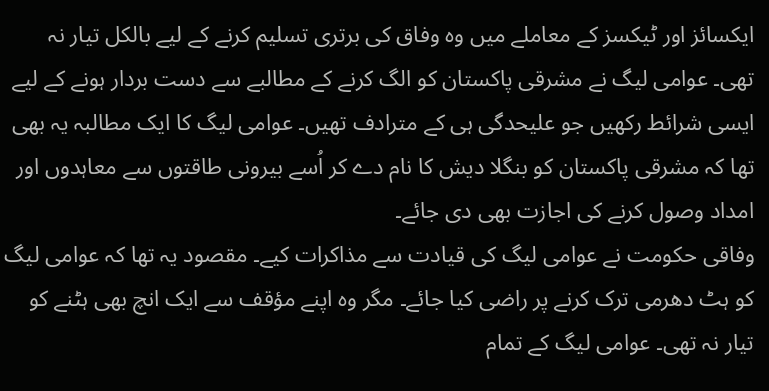ایکسائز اور ٹیکسز کے معاملے میں وہ وفاق کی برتری تسلیم کرنے کے لیے بالکل تیار نہ تھی۔ عوامی لیگ نے مشرقی پاکستان کو الگ کرنے کے مطالبے سے دست بردار ہونے کے لیے ایسی شرائط رکھیں جو علیحدگی ہی کے مترادف تھیں۔ عوامی لیگ کا ایک مطالبہ یہ بھی تھا کہ مشرقی پاکستان کو بنگلا دیش کا نام دے کر اُسے بیرونی طاقتوں سے معاہدوں اور امداد وصول کرنے کی اجازت بھی دی جائے۔
وفاقی حکومت نے عوامی لیگ کی قیادت سے مذاکرات کیے۔ مقصود یہ تھا کہ عوامی لیگ کو ہٹ دھرمی ترک کرنے پر راضی کیا جائے۔ مگر وہ اپنے مؤقف سے ایک انچ بھی ہٹنے کو تیار نہ تھی۔ عوامی لیگ کے تمام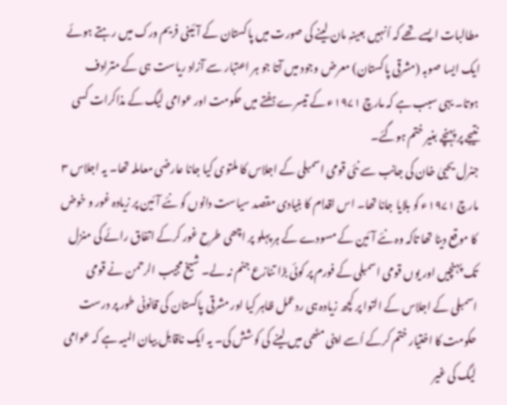مطالبات ایسے تھے کہ اُنہیں بعینہٖ مان لینے کی صورت میں پاکستان کے آئینی فریم ورک میں رہتے ہوئے ایک ایسا صوبہ (مشرقی پاکستان) معرض وجود میں آتا جو ہر اعتبار سے آزاد ریاست ہی کے مترادف ہوتا۔ یہی سبب ہے کہ مارچ ۱۹۷۱ء کے تیسرے ہفتے میں حکومت اور عوامی لیگ کے مذاکرات کسی نتیجے پر پہنچے بغیر ختم ہوگئے۔
جنرل یحییٰ خان کی جانب سے نئی قومی اسمبلی کے اجلاس کا ملتوی کیا جانا عارضی معاملہ تھا۔ یہ اجلاس ۳ مارچ ۱۹۷۱ء کو بلایا جانا تھا۔ اس اقدام کا بنیادی مقصد سیاست دانوں کو نئے آئین پر زیادہ غور و خوض کا موقع دینا تھا تاکہ وہ نئے آئین کے مسودے کے ہر پہلو پر اچھی طرح غور کرکے اتفاق رائے کی منزل تک پہنچیں اور یوں قومی اسمبلی کے فورم پر کوئی بڑا تنازع جنم نہ لے۔ شیخ مجیب الرحمن نے قومی اسمبلی کے اجلاس کے التوا پر کچھ زیادہ ہی ردعمل ظاہر کیا اور مشرقی پاکستان کی قانونی طور پر درست حکومت کا اختیار ختم کرکے اُسے اپنی مٹھی میں لینے کی کوشش کی۔ یہ ایک ناقابل بیان المیہ ہے کہ عوامی لیگ کی غیر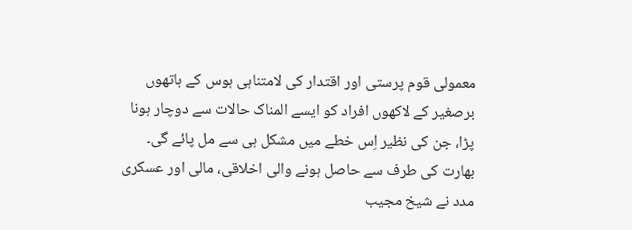معمولی قوم پرستی اور اقتدار کی لامتناہی ہوس کے ہاتھوں برصغیر کے لاکھوں افراد کو ایسے المناک حالات سے دوچار ہونا پڑا، جن کی نظیر اِس خطے میں مشکل ہی سے مل پائے گی۔
بھارت کی طرف سے حاصل ہونے والی اخلاقی، مالی اور عسکری مدد نے شیخ مجیب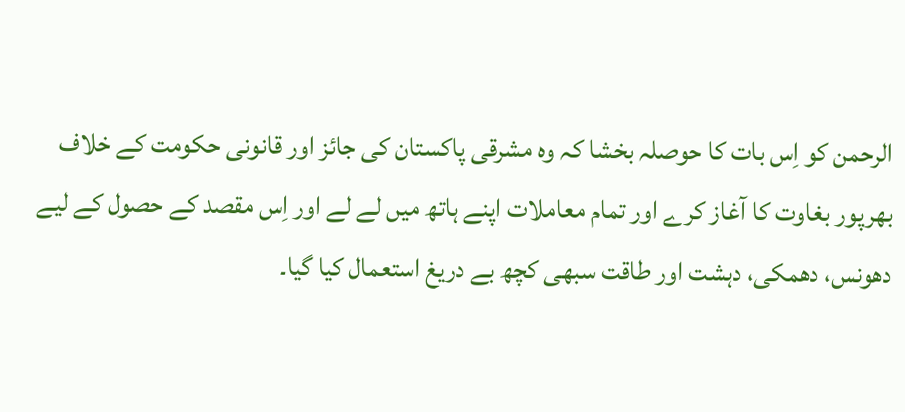الرحمن کو اِس بات کا حوصلہ بخشا کہ وہ مشرقی پاکستان کی جائز اور قانونی حکومت کے خلاف بھرپور بغاوت کا آغاز کرے اور تمام معاملات اپنے ہاتھ میں لے لے اور اِس مقصد کے حصول کے لیے دھونس، دھمکی، دہشت اور طاقت سبھی کچھ بے دریغ استعمال کیا گیا۔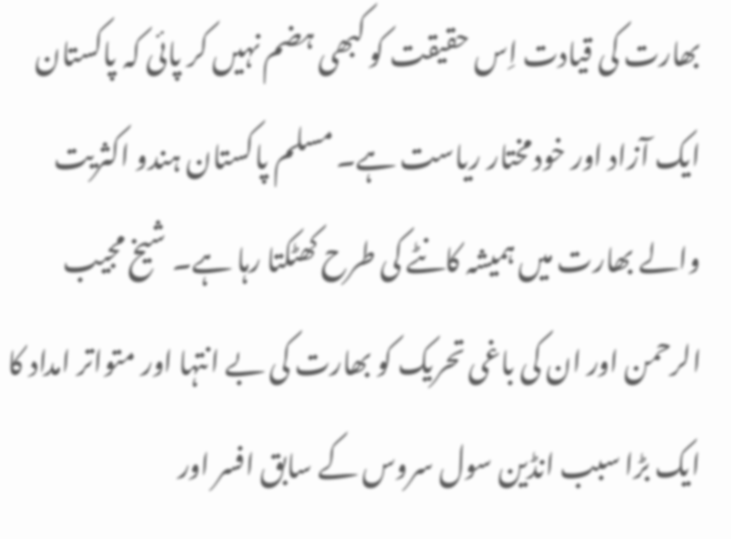بھارت کی قیادت اِس حقیقت کو کبھی ہضم نہیں کر پائی کہ پاکستان ایک آزاد اور خودمختار ریاست ہے۔ مسلم پاکستان ہندو اکثریت والے بھارت میں ہمیشہ کانٹے کی طرح کھٹکتا رہا ہے۔ شیخ مجیب الرحمن اور ان کی باغی تحریک کو بھارت کی بے انتہا اور متواتر امداد کا ایک بڑا سبب انڈین سول سروس کے سابق افسر اور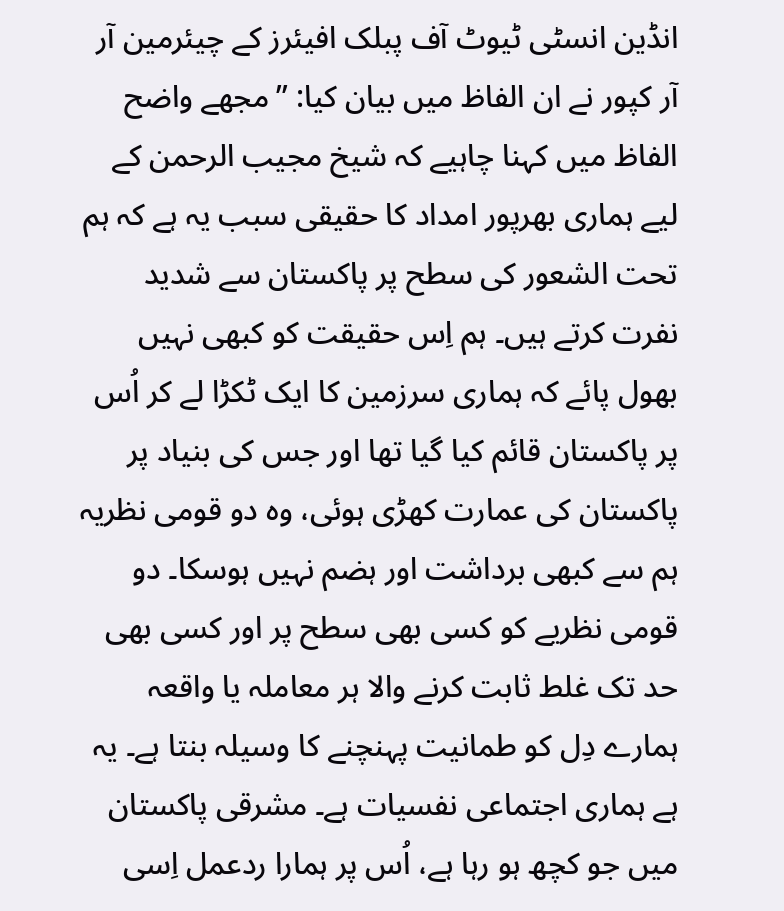انڈین انسٹی ٹیوٹ آف پبلک افیئرز کے چیئرمین آر آر کپور نے ان الفاظ میں بیان کیا: ’’مجھے واضح الفاظ میں کہنا چاہیے کہ شیخ مجیب الرحمن کے لیے ہماری بھرپور امداد کا حقیقی سبب یہ ہے کہ ہم تحت الشعور کی سطح پر پاکستان سے شدید نفرت کرتے ہیں۔ ہم اِس حقیقت کو کبھی نہیں بھول پائے کہ ہماری سرزمین کا ایک ٹکڑا لے کر اُس پر پاکستان قائم کیا گیا تھا اور جس کی بنیاد پر پاکستان کی عمارت کھڑی ہوئی، وہ دو قومی نظریہ ہم سے کبھی برداشت اور ہضم نہیں ہوسکا۔ دو قومی نظریے کو کسی بھی سطح پر اور کسی بھی حد تک غلط ثابت کرنے والا ہر معاملہ یا واقعہ ہمارے دِل کو طمانیت پہنچنے کا وسیلہ بنتا ہے۔ یہ ہے ہماری اجتماعی نفسیات ہے۔ مشرقی پاکستان میں جو کچھ ہو رہا ہے، اُس پر ہمارا ردعمل اِسی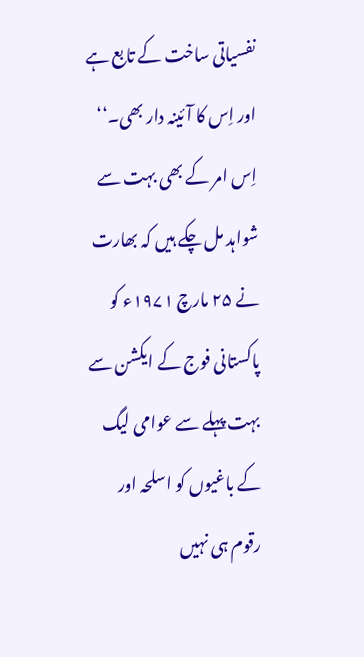نفسیاتی ساخت کے تابع ہے اور اِس کا آئینہ دار بھی۔‘‘
اِس امر کے بھی بہت سے شواہد مل چکے ہیں کہ بھارت نے ۲۵ مارچ ۱۹۷۱ء کو پاکستانی فوج کے ایکشن سے بہت پہلے سے عوامی لیگ کے باغیوں کو اسلحہ اور رقوم ہی نہیں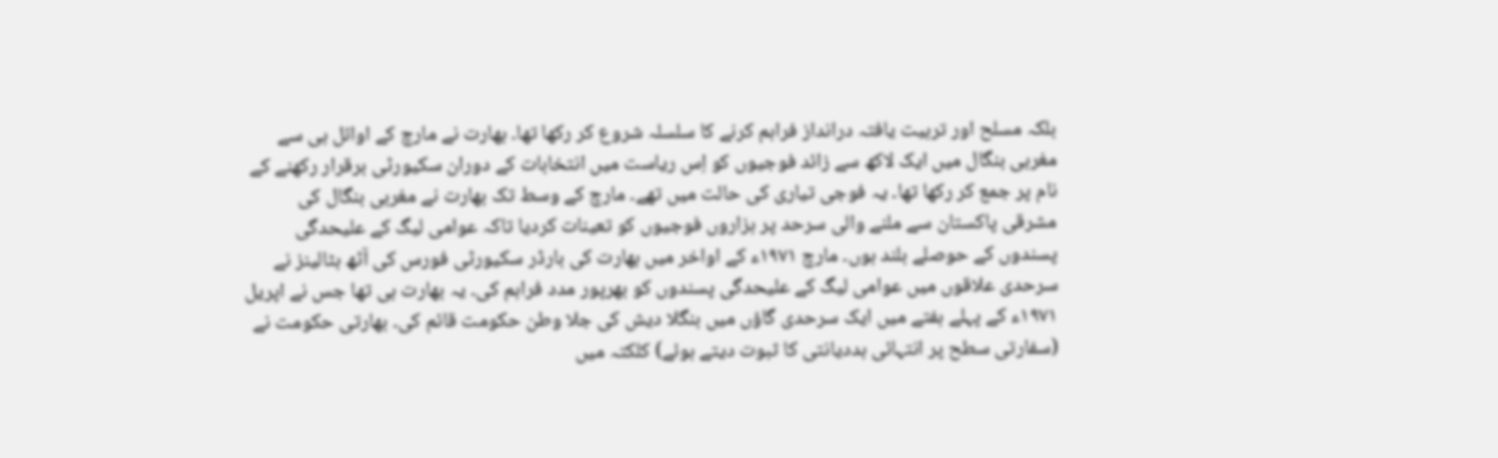بلکہ مسلح اور تربیت یافتہ درانداز فراہم کرنے کا سلسلہ شروع کر رکھا تھا۔ بھارت نے مارچ کے اوائل ہی سے مغربی بنگال میں ایک لاکھ سے زائد فوجیوں کو اِس ریاست میں انتخابات کے دوران سکیورٹی برقرار رکھنے کے نام پر جمع کر رکھا تھا۔ یہ فوجی تیاری کی حالت میں تھے۔ مارچ کے وسط تک بھارت نے مغربی بنگال کی مشرقی پاکستان سے ملنے والی سرحد پر ہزاروں فوجیوں کو تعینات کردیا تاکہ عوامی لیگ کے علیحدگی پسندوں کے حوصلے بلند ہوں۔ مارچ ۱۹۷۱ء کے اواخر میں بھارت کی بارڈر سکیورٹی فورس کی آٹھ بٹالینز نے سرحدی علاقوں میں عوامی لیگ کے علیحدگی پسندوں کو بھرپور مدد فراہم کی۔ یہ بھارت ہی تھا جس نے اپریل ۱۹۷۱ء کے پہلے ہفتے میں ایک سرحدی گاؤں میں بنگلا دیش کی جلا وطن حکومت قائم کی۔ بھارتی حکومت نے (سفارتی سطح پر انتہائی بددیانتی کا ثبوت دیتے ہوئے) کلکتہ میں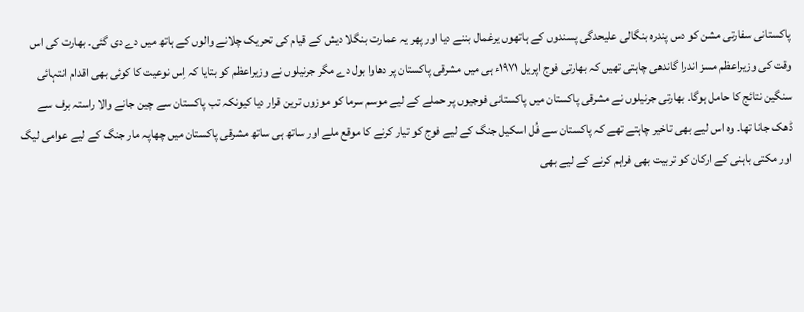پاکستانی سفارتی مشن کو دس پندرہ بنگالی علیحدگی پسندوں کے ہاتھوں یرغمال بننے دیا اور پھر یہ عمارت بنگلا دیش کے قیام کی تحریک چلانے والوں کے ہاتھ میں دے دی گئی۔ بھارت کی اس وقت کی وزیراعظم مسز اندرا گاندھی چاہتی تھیں کہ بھارتی فوج اپریل ۱۹۷۱ء ہی میں مشرقی پاکستان پر دھاوا بول دے مگر جرنیلوں نے وزیراعظم کو بتایا کہ اِس نوعیت کا کوئی بھی اقدام انتہائی سنگین نتائج کا حامل ہوگا۔ بھارتی جرنیلوں نے مشرقی پاکستان میں پاکستانی فوجیوں پر حملے کے لیے موسم سرما کو موزوں ترین قرار دیا کیونکہ تب پاکستان سے چین جانے والا راستہ برف سے ڈھک جانا تھا۔ وہ اس لیے بھی تاخیر چاہتے تھے کہ پاکستان سے فُل اسکیل جنگ کے لیے فوج کو تیار کرنے کا موقع ملے اور ساتھ ہی ساتھ مشرقی پاکستان میں چھاپہ مار جنگ کے لیے عوامی لیگ اور مکتی باہنی کے ارکان کو تربیت بھی فراہم کرنے کے لیے بھی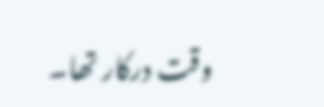وقت درکار تھا۔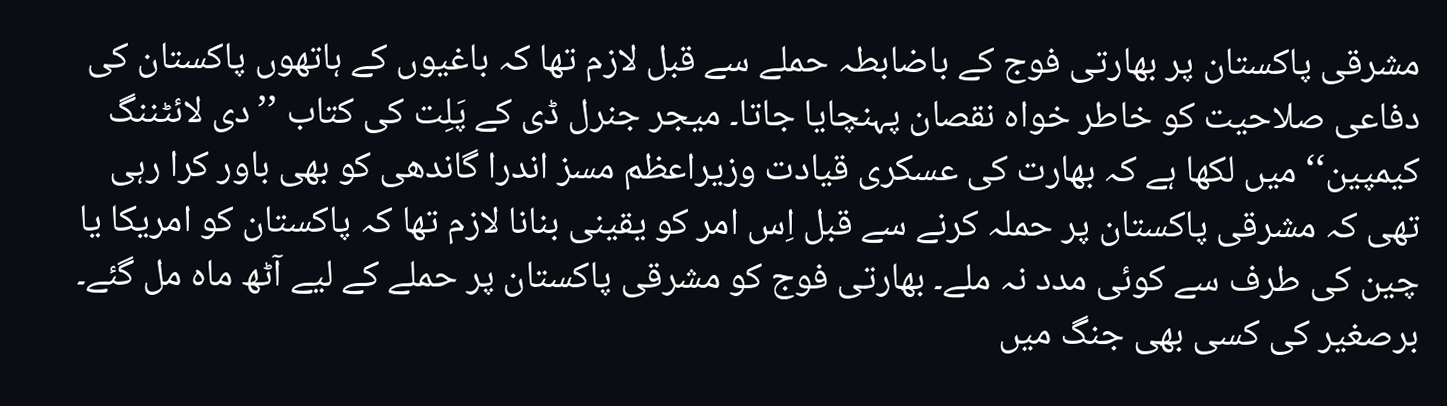مشرقی پاکستان پر بھارتی فوج کے باضابطہ حملے سے قبل لازم تھا کہ باغیوں کے ہاتھوں پاکستان کی دفاعی صلاحیت کو خاطر خواہ نقصان پہنچایا جاتا۔ میجر جنرل ڈی کے پَلِت کی کتاب ’’دی لائٹننگ کیمپین‘‘ میں لکھا ہے کہ بھارت کی عسکری قیادت وزیراعظم مسز اندرا گاندھی کو بھی باور کرا رہی تھی کہ مشرقی پاکستان پر حملہ کرنے سے قبل اِس امر کو یقینی بنانا لازم تھا کہ پاکستان کو امریکا یا چین کی طرف سے کوئی مدد نہ ملے۔ بھارتی فوج کو مشرقی پاکستان پر حملے کے لیے آٹھ ماہ مل گئے۔ برصغیر کی کسی بھی جنگ میں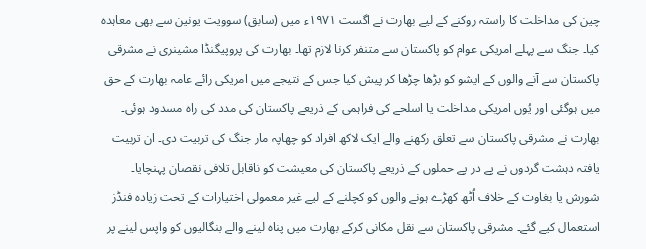چین کی مداخلت کا راستہ روکنے کے لیے بھارت نے اگست ۱۹۷۱ء میں (سابق) سوویت یونین سے بھی معاہدہ کیا۔ جنگ سے پہلے امریکی عوام کو پاکستان سے متنفر کرنا لازم تھا۔ بھارت کی پروپیگنڈا مشینری نے مشرقی پاکستان سے آنے والوں کے ایشو کو بڑھا چڑھا کر پیش کیا جس کے نتیجے میں امریکی رائے عامہ بھارت کے حق میں ہوگئی اور یُوں امریکی مداخلت یا اسلحے کی فراہمی کے ذریعے پاکستان کی مدد کی راہ مسدود ہوئی۔
بھارت نے مشرقی پاکستان سے تعلق رکھنے والے ایک لاکھ افراد کو چھاپہ مار جنگ کی تربیت دی۔ ان تربیت یافتہ دہشت گردوں نے پے در پے حملوں کے ذریعے پاکستان کی معیشت کو ناقابل تلافی نقصان پہنچایا۔ شورش یا بغاوت کے خلاف اُٹھ کھڑے ہونے والوں کو کچلنے کے لیے غیر معمولی اختیارات کے تحت زیادہ فنڈز استعمال کیے گئے۔ مشرقی پاکستان سے نقل مکانی کرکے بھارت میں پناہ لینے والے بنگالیوں کو واپس لینے پر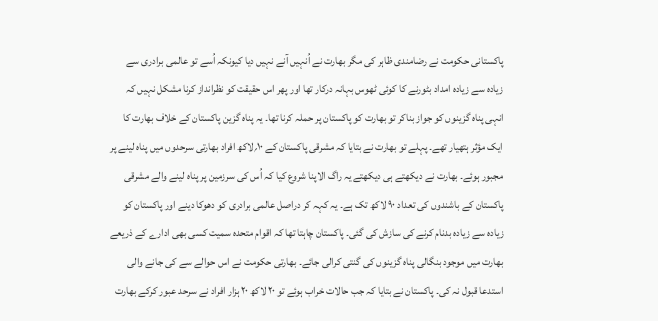پاکستانی حکومت نے رضامندی ظاہر کی مگر بھارت نے اُنہیں آنے نہیں دیا کیونکہ اُسے تو عالمی برادری سے زیادہ سے زیادہ امداد بٹورنے کا کوئی ٹھوس بہانہ درکار تھا اور پھر اس حقیقت کو نظرانداز کرنا مشکل نہیں کہ انہی پناہ گزینوں کو جواز بناکر تو بھارت کو پاکستان پر حملہ کرنا تھا۔ یہ پناہ گزین پاکستان کے خلاف بھارت کا ایک مؤثر ہتھیار تھے۔ پہلے تو بھارت نے بتایا کہ مشرقی پاکستان کے ۱۰؍لاکھ افراد بھارتی سرحدوں میں پناہ لینے پر مجبور ہوئے۔ بھارت نے دیکھتے ہی دیکھتے یہ راگ الاپنا شروع کیا کہ اُس کی سرزمین پر پناہ لینے والے مشرقی پاکستان کے باشندوں کی تعداد ۹۰ لاکھ تک ہے۔ یہ کہہ کر دراصل عالمی برادری کو دھوکا دینے اور پاکستان کو زیادہ سے زیادہ بدنام کرنے کی سازش کی گئی۔ پاکستان چاہتا تھا کہ اقوام متحدہ سمیت کسی بھی ادارے کے ذریعے بھارت میں موجود بنگالی پناہ گزینوں کی گنتی کرالی جائے۔ بھارتی حکومت نے اس حوالے سے کی جانے والی استدعا قبول نہ کی۔ پاکستان نے بتایا کہ جب حالات خراب ہوئے تو ۲۰ لاکھ ۲۰ ہزار افراد نے سرحد عبور کرکے بھارت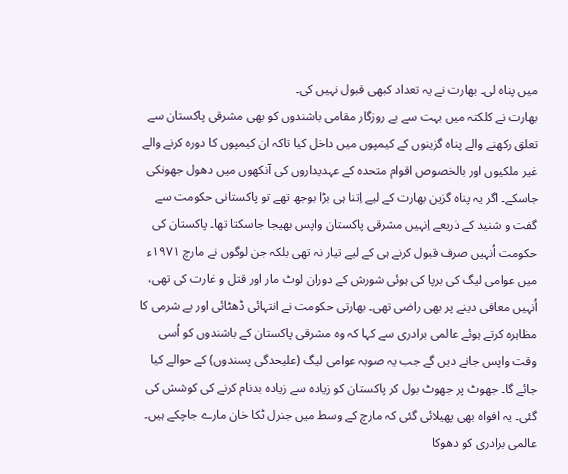میں پناہ لی۔ بھارت نے یہ تعداد کبھی قبول نہیں کی۔
بھارت نے کلکتہ میں بہت سے بے روزگار مقامی باشندوں کو بھی مشرقی پاکستان سے تعلق رکھنے والے پناہ گزینوں کے کیمپوں میں داخل کیا تاکہ ان کیمپوں کا دورہ کرنے والے غیر ملکیوں اور بالخصوص اقوام متحدہ کے عہدیداروں کی آنکھوں میں دھول جھونکی جاسکے۔ اگر یہ پناہ گزین بھارت کے لیے اِتنا ہی بڑا بوجھ تھے تو پاکستانی حکومت سے گفت و شنید کے ذریعے اِنہیں مشرقی پاکستان واپس بھیجا جاسکتا تھا۔ پاکستان کی حکومت اُنہیں صرف قبول کرنے ہی کے لیے تیار نہ تھی بلکہ جن لوگوں نے مارچ ۱۹۷۱ء میں عوامی لیگ کی برپا کی ہوئی شورش کے دوران لوٹ مار اور قتل و غارت کی تھی، اُنہیں معافی دینے پر بھی راضی تھی۔ بھارتی حکومت نے انتہائی ڈھٹائی اور بے شرمی کا مظاہرہ کرتے ہوئے عالمی برادری سے کہا کہ وہ مشرقی پاکستان کے باشندوں کو اُسی وقت واپس جانے دیں گے جب یہ صوبہ عوامی لیگ (علیحدگی پسندوں) کے حوالے کیا جائے گا۔ جھوٹ پر جھوٹ بول کر پاکستان کو زیادہ سے زیادہ بدنام کرنے کی کوشش کی گئی۔ یہ افواہ بھی پھیلائی گئی کہ مارچ کے وسط میں جنرل ٹکا خان مارے جاچکے ہیں۔ عالمی برادری کو دھوکا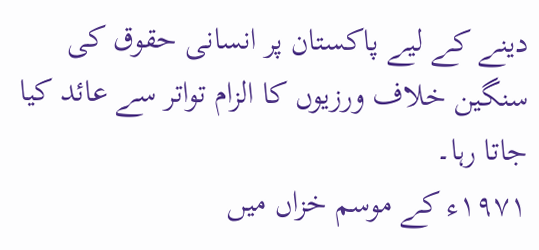دینے کے لیے پاکستان پر انسانی حقوق کی سنگین خلاف ورزیوں کا الزام تواتر سے عائد کیا جاتا رہا۔
۱۹۷۱ء کے موسم خزاں میں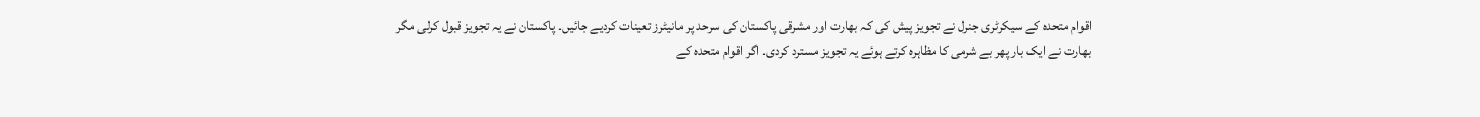اقوام متحدہ کے سیکرٹری جنرل نے تجویز پیش کی کہ بھارت اور مشرقی پاکستان کی سرحد پر مانیٹرز تعینات کردیے جائیں۔ پاکستان نے یہ تجویز قبول کرلی مگر بھارت نے ایک بار پھر بے شرمی کا مظاہرہ کرتے ہوئے یہ تجویز مسترد کردی۔ اگر اقوام متحدہ کے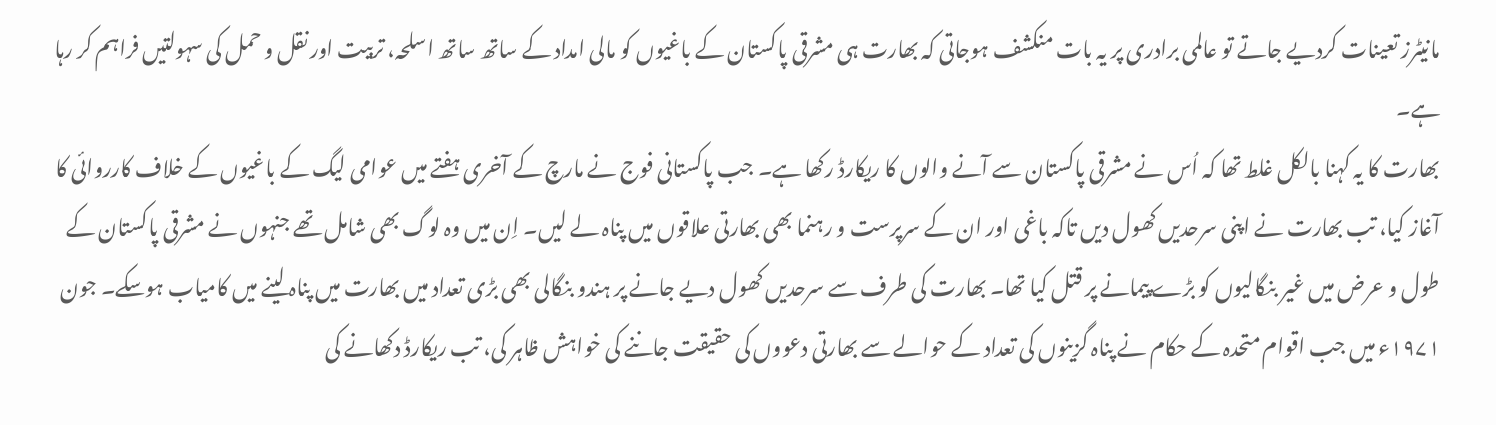مانیٹرز تعینات کردیے جاتے تو عالمی برادری پر یہ بات منکشف ہوجاتی کہ بھارت ہی مشرقی پاکستان کے باغیوں کو مالی امداد کے ساتھ ساتھ اسلحہ، تربیت اور نقل و حمل کی سہولتیں فراہم کر رہا ہے۔
بھارت کا یہ کہنا بالکل غلط تھا کہ اُس نے مشرقی پاکستان سے آنے والوں کا ریکارڈ رکھا ہے۔ جب پاکستانی فوج نے مارچ کے آخری ہفتے میں عوامی لیگ کے باغیوں کے خلاف کارروائی کا آغاز کیا، تب بھارت نے اپنی سرحدیں کھول دیں تاکہ باغی اور ان کے سرپرست و رہنما بھی بھارتی علاقوں میں پناہ لے لیں۔ اِن میں وہ لوگ بھی شامل تھے جنہوں نے مشرقی پاکستان کے طول و عرض میں غیر بنگالیوں کو بڑے پیمانے پر قتل کیا تھا۔ بھارت کی طرف سے سرحدیں کھول دیے جانے پر ہندو بنگالی بھی بڑی تعداد میں بھارت میں پناہ لینے میں کامیاب ہوسکے۔ جون ۱۹۷۱ء میں جب اقوام متحدہ کے حکام نے پناہ گزینوں کی تعداد کے حوالے سے بھارتی دعووں کی حقیقت جاننے کی خواہش ظاہر کی، تب ریکارڈ دکھانے کی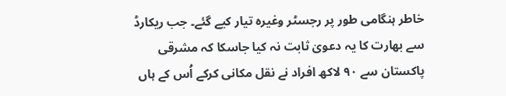خاطر ہنگامی طور پر رجسٹر وغیرہ تیار کیے گئے۔ جب ریکارڈ سے بھارت کا یہ دعویٰ ثابت نہ کیا جاسکا کہ مشرقی پاکستان سے ۹۰ لاکھ افراد نے نقل مکانی کرکے اُس کے ہاں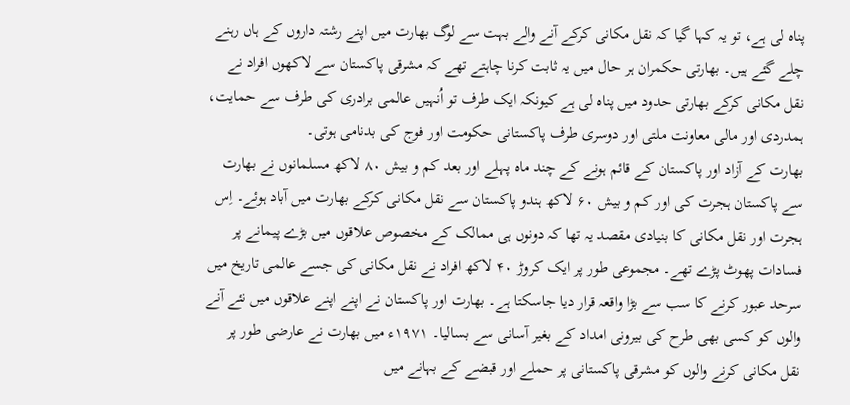پناہ لی ہے، تو یہ کہا گیا کہ نقل مکانی کرکے آنے والے بہت سے لوگ بھارت میں اپنے رشتہ داروں کے ہاں رہنے چلے گئے ہیں۔ بھارتی حکمران ہر حال میں یہ ثابت کرنا چاہتے تھے کہ مشرقی پاکستان سے لاکھوں افراد نے نقل مکانی کرکے بھارتی حدود میں پناہ لی ہے کیونکہ ایک طرف تو اُنہیں عالمی برادری کی طرف سے حمایت، ہمدردی اور مالی معاونت ملتی اور دوسری طرف پاکستانی حکومت اور فوج کی بدنامی ہوتی۔
بھارت کے آزاد اور پاکستان کے قائم ہونے کے چند ماہ پہلے اور بعد کم و بیش ۸۰ لاکھ مسلمانوں نے بھارت سے پاکستان ہجرت کی اور کم و بیش ۶۰ لاکھ ہندو پاکستان سے نقل مکانی کرکے بھارت میں آباد ہوئے۔ اِس ہجرت اور نقل مکانی کا بنیادی مقصد یہ تھا کہ دونوں ہی ممالک کے مخصوص علاقوں میں بڑے پیمانے پر فسادات پھوٹ پڑے تھے۔ مجموعی طور پر ایک کروڑ ۴۰ لاکھ افراد نے نقل مکانی کی جسے عالمی تاریخ میں سرحد عبور کرنے کا سب سے بڑا واقعہ قرار دیا جاسکتا ہے۔ بھارت اور پاکستان نے اپنے اپنے علاقوں میں نئے آنے والوں کو کسی بھی طرح کی بیرونی امداد کے بغیر آسانی سے بسالیا۔ ۱۹۷۱ء میں بھارت نے عارضی طور پر نقل مکانی کرنے والوں کو مشرقی پاکستانی پر حملے اور قبضے کے بہانے میں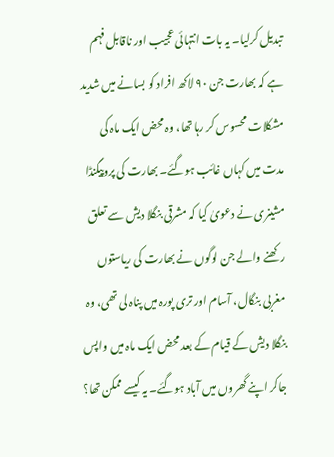تبدیل کرلیا۔ یہ بات انتہائی عجیب اور ناقابل فہم ہے کہ بھارت جن ۹۰ لاکھ افراد کو بسانے میں شدید مشکلات محسوس کر رہا تھا، وہ محض ایک ماہ کی مدت میں کہاں غائب ہوگئے۔ بھارت کی پروپیگنڈا مشینری نے دعویٰ کیا کہ مشرقی بنگلا دیش سے تعلق رکھنے والے جن لوگوں نے بھارت کی ریاستوں مغربی بنگال، آسام اور تری پورہ میں پناہ لی تھی، وہ بنگلا دیش کے قیام کے بعد محض ایک ماہ میں واپس جاکر اپنے گھروں میں آباد ہوگئے۔ یہ کیسے ممکن تھا؟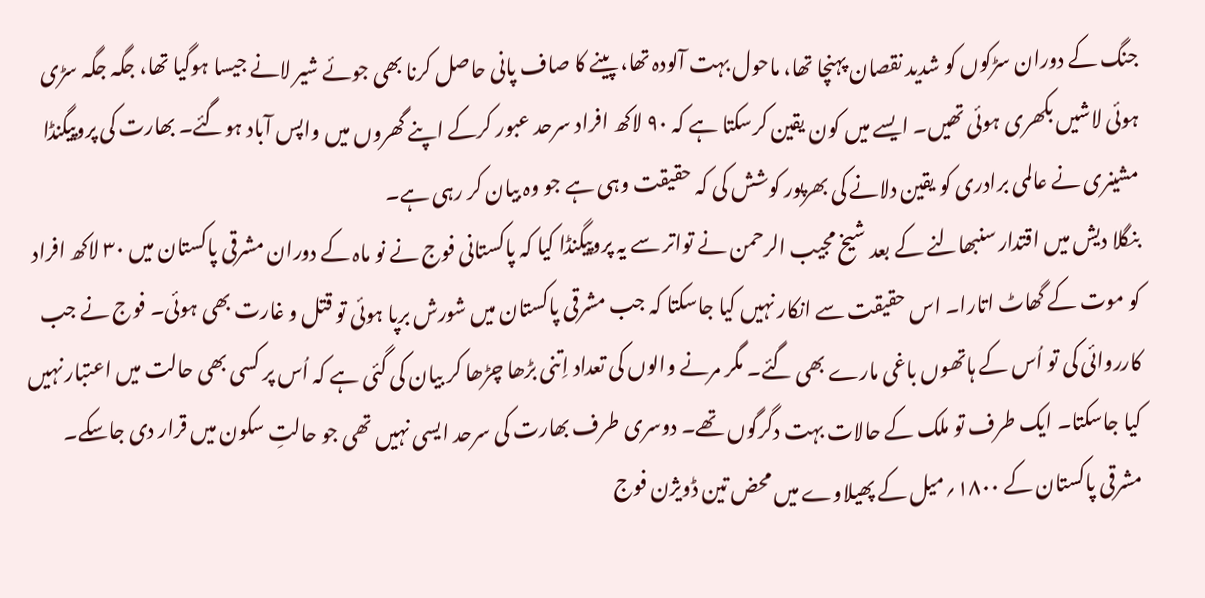جنگ کے دوران سڑکوں کو شدید نقصان پہنچا تھا، ماحول بہت آلودہ تھا، پینے کا صاف پانی حاصل کرنا بھی جوئے شیر لانے جیسا ہوگیا تھا، جگہ جگہ سڑی ہوئی لاشیں بکھری ہوئی تھیں۔ ایسے میں کون یقین کرسکتا ہے کہ ۹۰ لاکھ افراد سرحد عبور کرکے اپنے گھروں میں واپس آباد ہوگئے۔ بھارت کی پروپیگنڈا مشینری نے عالمی برادری کو یقین دلانے کی بھرپور کوشش کی کہ حقیقت وہی ہے جو وہ بیان کر رہی ہے۔
بنگلا دیش میں اقتدار سنبھالنے کے بعد شیخ مجیب الرحمن نے تواتر سے یہ پروپیگنڈا کیا کہ پاکستانی فوج نے نو ماہ کے دوران مشرقی پاکستان میں ۳۰ لاکھ افراد کو موت کے گھاٹ اتارا۔ اس حقیقت سے انکار نہیں کیا جاسکتا کہ جب مشرقی پاکستان میں شورش برپا ہوئی تو قتل و غارت بھی ہوئی۔ فوج نے جب کارروائی کی تو اُس کے ہاتھوں باغی مارے بھی گئے۔ مگر مرنے والوں کی تعداد اِتنی بڑھا چڑھا کر بیان کی گئی ہے کہ اُس پر کسی بھی حالت میں اعتبار نہیں کیا جاسکتا۔ ایک طرف تو ملک کے حالات بہت دگرگوں تھے۔ دوسری طرف بھارت کی سرحد ایسی نہیں تھی جو حالتِ سکون میں قرار دی جاسکے۔ مشرقی پاکستان کے ۱۸۰۰؍میل کے پھیلاوے میں محض تین ڈویژن فوج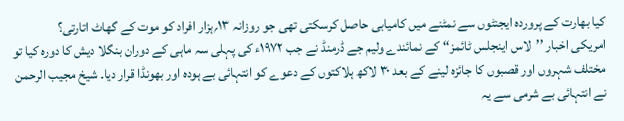کیا بھارت کے پروردہ ایجنٹوں سے نمٹنے میں کامیابی حاصل کرسکتی تھی جو روزانہ ۱۳؍ہزار افراد کو موت کے گھاٹ اتارتی؟
امریکی اخبار ’’لاس اینجلس ٹائمز‘‘ کے نمائندے ولیم جے ڈرمنڈ نے جب ۱۹۷۲ء کی پہلی سہ ماہی کے دوران بنگلا دیش کا دورہ کیا تو مختلف شہروں اور قصبوں کا جائزہ لینے کے بعد ۳۰ لاکھ ہلاکتوں کے دعوے کو انتہائی بے ہودہ اور بھونڈا قرار دیا۔ شیخ مجیب الرحمن نے انتہائی بے شرمی سے یہ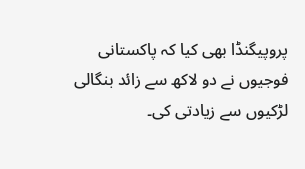پروپیگنڈا بھی کیا کہ پاکستانی فوجیوں نے دو لاکھ سے زائد بنگالی لڑکیوں سے زیادتی کی۔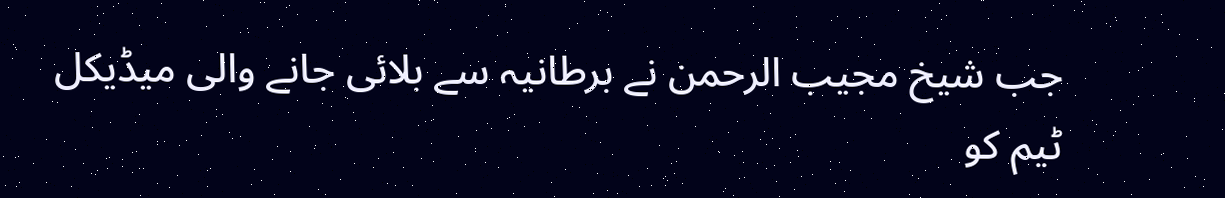جب شیخ مجیب الرحمن نے برطانیہ سے بلائی جانے والی میڈیکل ٹیم کو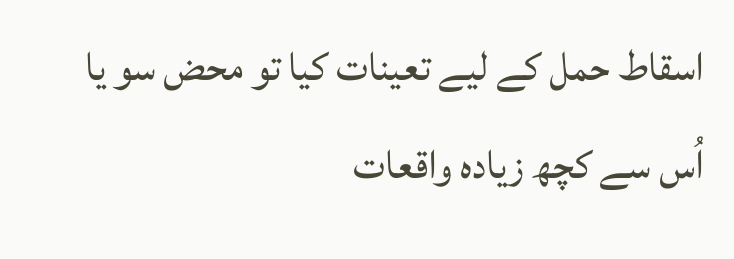اسقاط حمل کے لیے تعینات کیا تو محض سو یا اُس سے کچھ زیادہ واقعات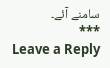سامنے آئے۔
***
Leave a Reply